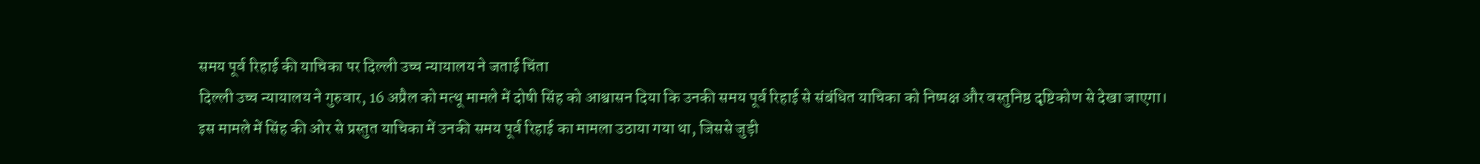समय पूर्व रिहाई की याचिका पर दिल्ली उच्च न्यायालय ने जताई चिंता
दिल्ली उच्च न्यायालय ने गुरुवार, 16 अप्रैल को मत्थू मामले में दोषी सिंह को आश्वासन दिया कि उनकी समय पूर्व रिहाई से संबंधित याचिका को निष्पक्ष और वस्तुनिष्ठ दृष्टिकोण से देखा जाएगा।
इस मामले में सिंह की ओर से प्रस्तुत याचिका में उनकी समय पूर्व रिहाई का मामला उठाया गया था, जिससे जुड़ी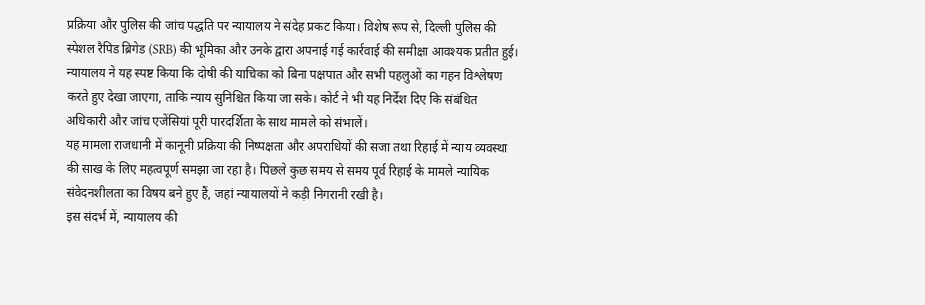प्रक्रिया और पुलिस की जांच पद्धति पर न्यायालय ने संदेह प्रकट किया। विशेष रूप से, दिल्ली पुलिस की स्पेशल रैपिड ब्रिगेड (SRB) की भूमिका और उनके द्वारा अपनाई गई कार्रवाई की समीक्षा आवश्यक प्रतीत हुई।
न्यायालय ने यह स्पष्ट किया कि दोषी की याचिका को बिना पक्षपात और सभी पहलुओं का गहन विश्लेषण करते हुए देखा जाएगा, ताकि न्याय सुनिश्चित किया जा सके। कोर्ट ने भी यह निर्देश दिए कि संबंधित अधिकारी और जांच एजेंसियां पूरी पारदर्शिता के साथ मामले को संभालें।
यह मामला राजधानी में कानूनी प्रक्रिया की निष्पक्षता और अपराधियों की सजा तथा रिहाई में न्याय व्यवस्था की साख के लिए महत्वपूर्ण समझा जा रहा है। पिछले कुछ समय से समय पूर्व रिहाई के मामले न्यायिक संवेदनशीलता का विषय बने हुए हैं, जहां न्यायालयों ने कड़ी निगरानी रखी है।
इस संदर्भ में, न्यायालय की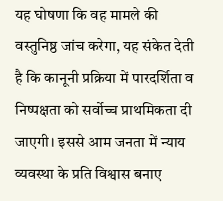यह घोषणा कि वह मामले की वस्तुनिष्ठ जांच करेगा, यह संकेत देती है कि कानूनी प्रक्रिया में पारदर्शिता व निष्पक्षता को सर्वोच्च प्राथमिकता दी जाएगी। इससे आम जनता में न्याय व्यवस्था के प्रति विश्वास बनाए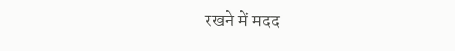रखने में मदद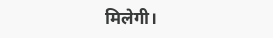मिलेगी।